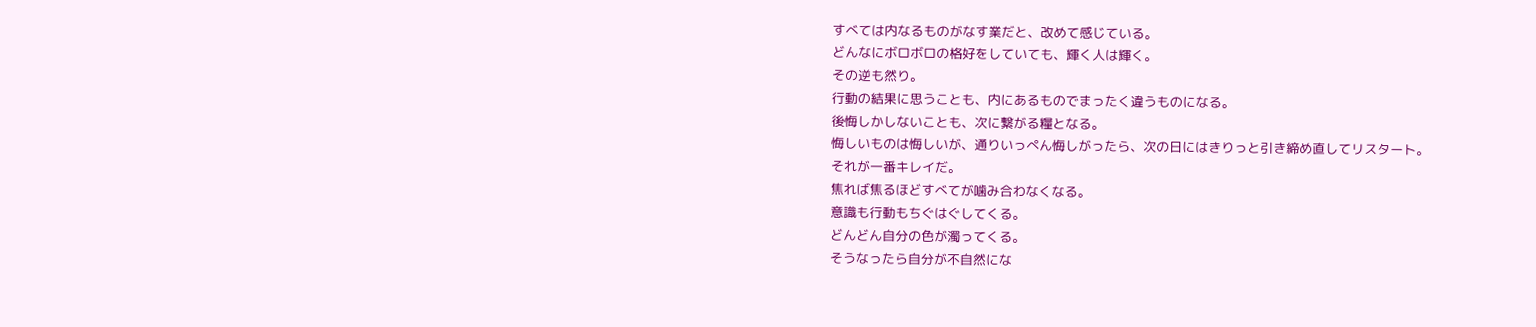すべては内なるものがなす業だと、改めて感じている。
どんなにボロボロの格好をしていても、輝く人は輝く。
その逆も然り。
行動の結果に思うことも、内にあるものでまったく違うものになる。
後悔しかしないことも、次に繋がる糧となる。
悔しいものは悔しいが、通りいっぺん悔しがったら、次の日にはきりっと引き締め直してリスタート。
それが一番キレイだ。
焦れば焦るほどすべてが噛み合わなくなる。
意識も行動もちぐはぐしてくる。
どんどん自分の色が濁ってくる。
そうなったら自分が不自然にな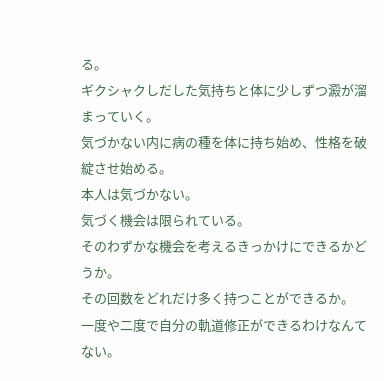る。
ギクシャクしだした気持ちと体に少しずつ澱が溜まっていく。
気づかない内に病の種を体に持ち始め、性格を破綻させ始める。
本人は気づかない。
気づく機会は限られている。
そのわずかな機会を考えるきっかけにできるかどうか。
その回数をどれだけ多く持つことができるか。
一度や二度で自分の軌道修正ができるわけなんてない。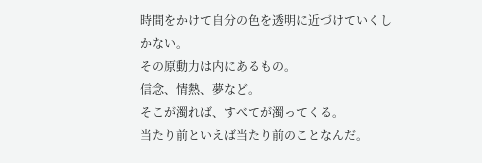時間をかけて自分の色を透明に近づけていくしかない。
その原動力は内にあるもの。
信念、情熱、夢など。
そこが濁れば、すべてが濁ってくる。
当たり前といえば当たり前のことなんだ。